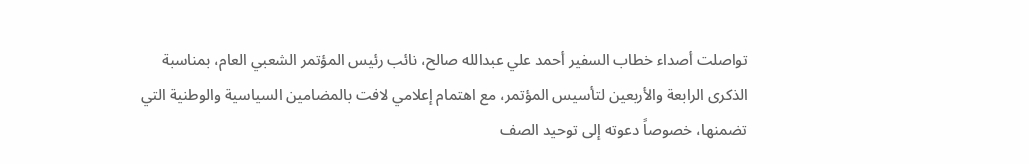تواصلت أصداء خطاب السفير أحمد علي عبدالله صالح، نائب رئيس المؤتمر الشعبي العام، بمناسبة الذكرى الرابعة والأربعين لتأسيس المؤتمر، مع اهتمام إعلامي لافت بالمضامين السياسية والوطنية التي تضمنها، خصوصاً دعوته إلى توحيد الصف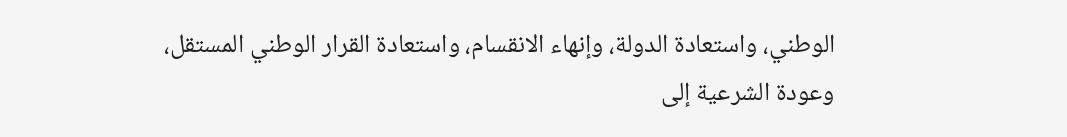الوطني، واستعادة الدولة، وإنهاء الانقسام، واستعادة القرار الوطني المستقل، وعودة الشرعية إلى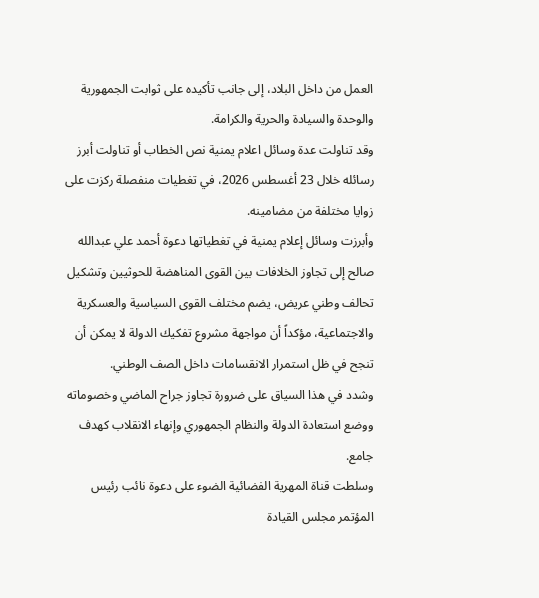العمل من داخل البلاد، إلى جانب تأكيده على ثوابت الجمهورية والوحدة والسيادة والحرية والكرامة.
وقد تناولت عدة وسائل اعلام يمنية نص الخطاب أو تناولت أبرز رسائله خلال 23 أغسطس 2026، في تغطيات منفصلة ركزت على زوايا مختلفة من مضامينه.
وأبرزت وسائل إعلام يمنية في تغطياتها دعوة أحمد علي عبدالله صالح إلى تجاوز الخلافات بين القوى المناهضة للحوثيين وتشكيل تحالف وطني عريض، يضم مختلف القوى السياسية والعسكرية والاجتماعية، مؤكداً أن مواجهة مشروع تفكيك الدولة لا يمكن أن تنجح في ظل استمرار الانقسامات داخل الصف الوطني.
وشدد في هذا السياق على ضرورة تجاوز جراح الماضي وخصوماته ووضع استعادة الدولة والنظام الجمهوري وإنهاء الانقلاب كهدف جامع.
وسلطت قناة المهرية الفضائية الضوء على دعوة نائب رئيس المؤتمر مجلس القيادة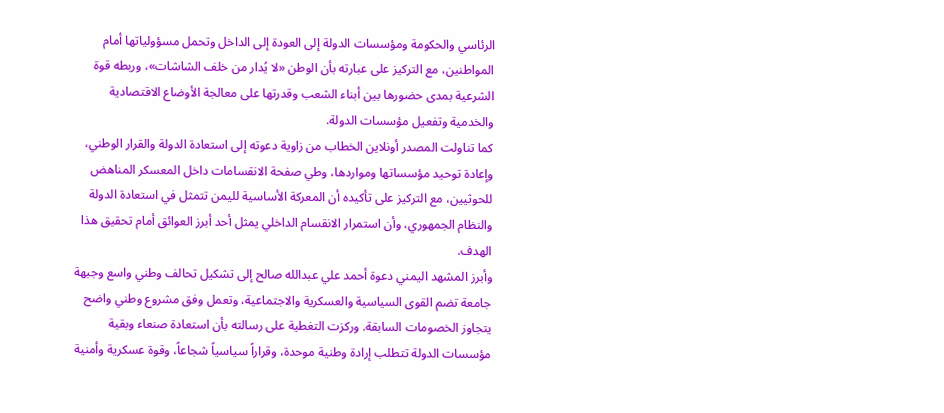الرئاسي والحكومة ومؤسسات الدولة إلى العودة إلى الداخل وتحمل مسؤولياتها أمام المواطنين، مع التركيز على عبارته بأن الوطن «لا يُدار من خلف الشاشات»، وربطه قوة الشرعية بمدى حضورها بين أبناء الشعب وقدرتها على معالجة الأوضاع الاقتصادية والخدمية وتفعيل مؤسسات الدولة.
كما تناولت المصدر أونلاين الخطاب من زاوية دعوته إلى استعادة الدولة والقرار الوطني، وإعادة توحيد مؤسساتها ومواردها، وطي صفحة الانقسامات داخل المعسكر المناهض للحوثيين، مع التركيز على تأكيده أن المعركة الأساسية لليمن تتمثل في استعادة الدولة والنظام الجمهوري، وأن استمرار الانقسام الداخلي يمثل أحد أبرز العوائق أمام تحقيق هذا الهدف.
وأبرز المشهد اليمني دعوة أحمد علي عبدالله صالح إلى تشكيل تحالف وطني واسع وجبهة جامعة تضم القوى السياسية والعسكرية والاجتماعية، وتعمل وفق مشروع وطني واضح يتجاوز الخصومات السابقة. وركزت التغطية على رسالته بأن استعادة صنعاء وبقية مؤسسات الدولة تتطلب إرادة وطنية موحدة، وقراراً سياسياً شجاعاً، وقوة عسكرية وأمنية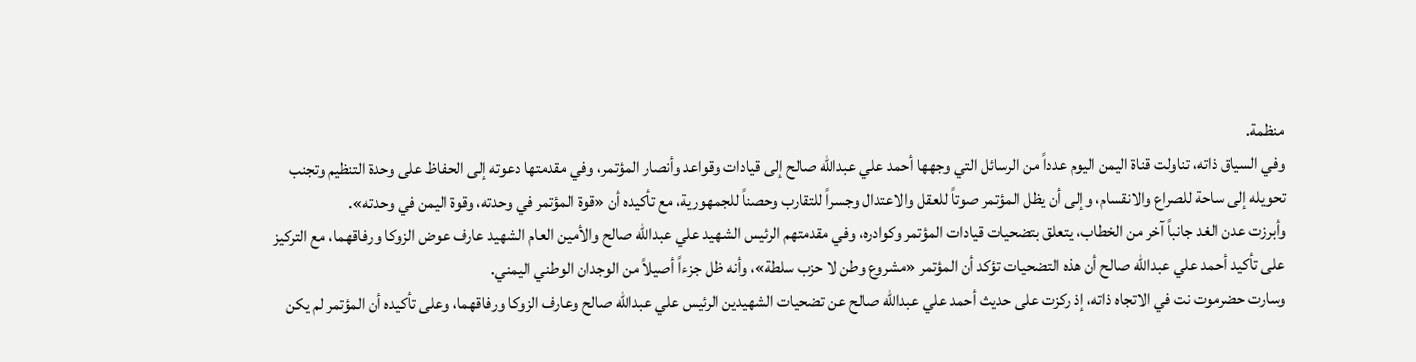منظمة.
وفي السياق ذاته، تناولت قناة اليمن اليوم عدداً من الرسائل التي وجهها أحمد علي عبدالله صالح إلى قيادات وقواعد وأنصار المؤتمر، وفي مقدمتها دعوته إلى الحفاظ على وحدة التنظيم وتجنب تحويله إلى ساحة للصراع والانقسام، وإلى أن يظل المؤتمر صوتاً للعقل والاعتدال وجسراً للتقارب وحصناً للجمهورية، مع تأكيده أن «قوة المؤتمر في وحدته، وقوة اليمن في وحدته».
وأبرزت عدن الغد جانباً آخر من الخطاب، يتعلق بتضحيات قيادات المؤتمر وكوادره، وفي مقدمتهم الرئيس الشهيد علي عبدالله صالح والأمين العام الشهيد عارف عوض الزوكا ورفاقهما، مع التركيز على تأكيد أحمد علي عبدالله صالح أن هذه التضحيات تؤكد أن المؤتمر «مشروع وطن لا حزب سلطة»، وأنه ظل جزءاً أصيلاً من الوجدان الوطني اليمني.
وسارت حضرموت نت في الاتجاه ذاته، إذ ركزت على حديث أحمد علي عبدالله صالح عن تضحيات الشهيدين الرئيس علي عبدالله صالح وعارف الزوكا ورفاقهما، وعلى تأكيده أن المؤتمر لم يكن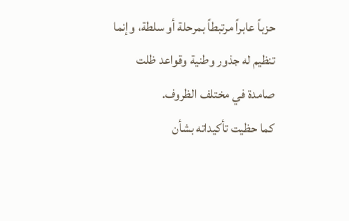حزباً عابراً مرتبطاً بمرحلة أو سلطة، وإنما تنظيم له جذور وطنية وقواعد ظلت صامدة في مختلف الظروف.
كما حظيت تأكيداته بشأن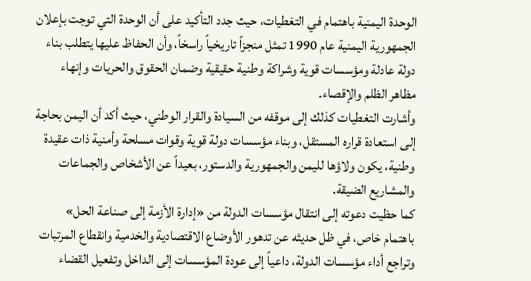الوحدة اليمنية باهتمام في التغطيات، حيث جدد التأكيد على أن الوحدة التي توجت بإعلان الجمهورية اليمنية عام 1990 تمثل منجزاً تاريخياً راسخاً، وأن الحفاظ عليها يتطلب بناء دولة عادلة ومؤسسات قوية وشراكة وطنية حقيقية وضمان الحقوق والحريات وإنهاء مظاهر الظلم والإقصاء.
وأشارت التغطيات كذلك إلى موقفه من السيادة والقرار الوطني، حيث أكد أن اليمن بحاجة إلى استعادة قراره المستقل، وبناء مؤسسات دولة قوية وقوات مسلحة وأمنية ذات عقيدة وطنية، يكون ولاؤها لليمن والجمهورية والدستور، بعيداً عن الأشخاص والجماعات والمشاريع الضيقة.
كما حظيت دعوته إلى انتقال مؤسسات الدولة من «إدارة الأزمة إلى صناعة الحل» باهتمام خاص، في ظل حديثه عن تدهور الأوضاع الاقتصادية والخدمية وانقطاع المرتبات وتراجع أداء مؤسسات الدولة، داعياً إلى عودة المؤسسات إلى الداخل وتفعيل القضاء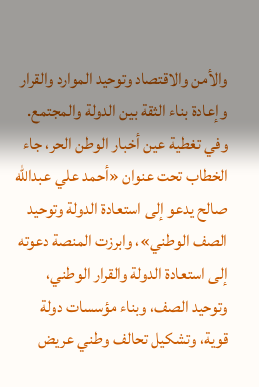والأمن والاقتصاد وتوحيد الموارد والقرار وإعادة بناء الثقة بين الدولة والمجتمع.
وفي تغطية عين أخبار الوطن الحر، جاء الخطاب تحت عنوان «أحمد علي عبدالله صالح يدعو إلى استعادة الدولة وتوحيد الصف الوطني»، وابرزت المنصة دعوته إلى استعادة الدولة والقرار الوطني، وتوحيد الصف، وبناء مؤسسات دولة قوية، وتشكيل تحالف وطني عريض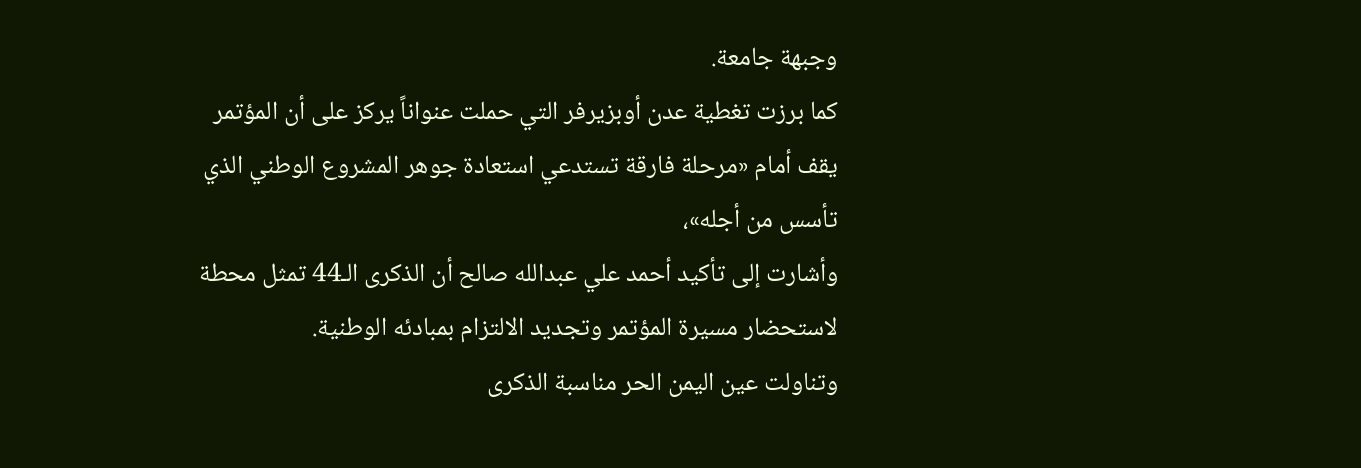وجبهة جامعة.
كما برزت تغطية عدن أوبزيرفر التي حملت عنواناً يركز على أن المؤتمر يقف أمام «مرحلة فارقة تستدعي استعادة جوهر المشروع الوطني الذي تأسس من أجله»،
وأشارت إلى تأكيد أحمد علي عبدالله صالح أن الذكرى الـ44 تمثل محطة لاستحضار مسيرة المؤتمر وتجديد الالتزام بمبادئه الوطنية.
وتناولت عين اليمن الحر مناسبة الذكرى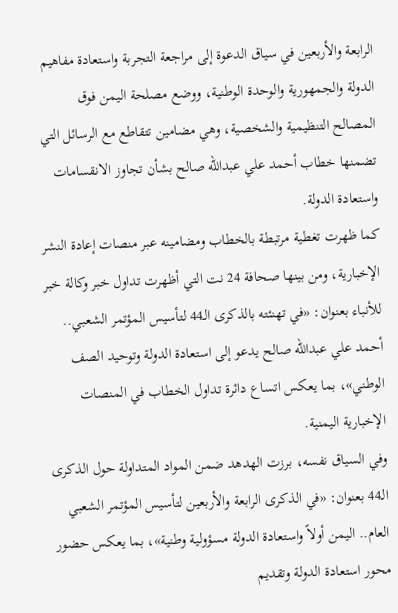الرابعة والأربعين في سياق الدعوة إلى مراجعة التجربة واستعادة مفاهيم الدولة والجمهورية والوحدة الوطنية، ووضع مصلحة اليمن فوق المصالح التنظيمية والشخصية، وهي مضامين تتقاطع مع الرسائل التي تضمنها خطاب أحمد علي عبدالله صالح بشأن تجاوز الانقسامات واستعادة الدولة.
كما ظهرت تغطية مرتبطة بالخطاب ومضامينه عبر منصات إعادة النشر الإخبارية، ومن بينها صحافة 24 نت التي أظهرت تداول خبر وكالة خبر للأنباء بعنوان: «في تهنئته بالذكرى الـ44 لتأسيس المؤتمر الشعبي.. أحمد علي عبدالله صالح يدعو إلى استعادة الدولة وتوحيد الصف الوطني»، بما يعكس اتساع دائرة تداول الخطاب في المنصات الإخبارية اليمنية.
وفي السياق نفسه، برزت الهدهد ضمن المواد المتداولة حول الذكرى الـ44 بعنوان: «في الذكرى الرابعة والأربعين لتأسيس المؤتمر الشعبي العام.. اليمن أولاً واستعادة الدولة مسؤولية وطنية»، بما يعكس حضور محور استعادة الدولة وتقديم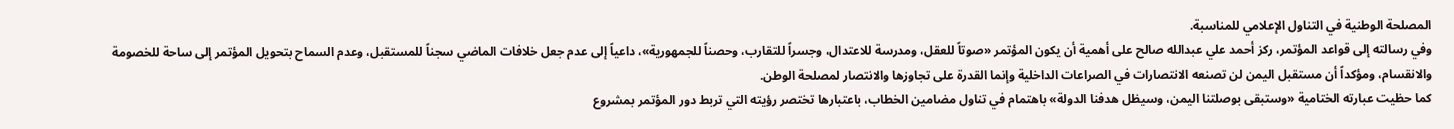المصلحة الوطنية في التناول الإعلامي للمناسبة.
وفي رسالته إلى قواعد المؤتمر، ركز أحمد علي عبدالله صالح على أهمية أن يكون المؤتمر «صوتاً للعقل، ومدرسة للاعتدال، وجسراً للتقارب، وحصناً للجمهورية»، داعياً إلى عدم جعل خلافات الماضي سجناً للمستقبل، وعدم السماح بتحويل المؤتمر إلى ساحة للخصومة والانقسام، ومؤكداً أن مستقبل اليمن لن تصنعه الانتصارات في الصراعات الداخلية وإنما القدرة على تجاوزها والانتصار لمصلحة الوطن.
كما حظيت عبارته الختامية «وستبقى بوصلتنا اليمن، وسيظل هدفنا الدولة» باهتمام في تناول مضامين الخطاب، باعتبارها تختصر رؤيته التي تربط دور المؤتمر بمشروع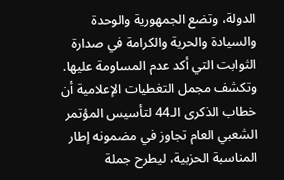الدولة، وتضع الجمهورية والوحدة والسيادة والحرية والكرامة في صدارة الثوابت التي أكد عدم المساومة عليها.
وتكشف مجمل التغطيات الإعلامية أن خطاب الذكرى الـ44 لتأسيس المؤتمر الشعبي العام تجاوز في مضمونه إطار المناسبة الحزبية، ليطرح جملة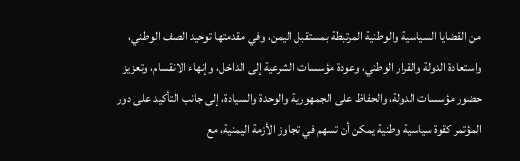من القضايا السياسية والوطنية المرتبطة بمستقبل اليمن، وفي مقدمتها توحيد الصف الوطني، واستعادة الدولة والقرار الوطني، وعودة مؤسسات الشرعية إلى الداخل، وإنهاء الانقسام، وتعزيز حضور مؤسسات الدولة، والحفاظ على الجمهورية والوحدة والسيادة، إلى جانب التأكيد على دور المؤتمر كقوة سياسية وطنية يمكن أن تسهم في تجاوز الأزمة اليمنية، مع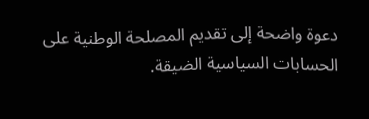دعوة واضحة إلى تقديم المصلحة الوطنية على الحسابات السياسية الضيقة.